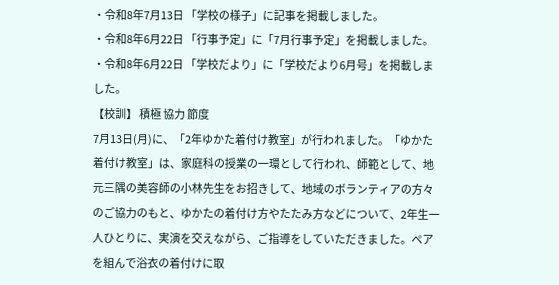・令和8年7月13日 「学校の様子」に記事を掲載しました。
・令和8年6月22日 「行事予定」に「7月行事予定」を掲載しました。
・令和8年6月22日 「学校だより」に「学校だより6月号」を掲載しました。
【校訓】 積極 協力 節度
7月13日(月)に、「2年ゆかた着付け教室」が行われました。「ゆかた着付け教室」は、家庭科の授業の一環として行われ、師範として、地元三隅の美容師の小林先生をお招きして、地域のボランティアの方々のご協力のもと、ゆかたの着付け方やたたみ方などについて、2年生一人ひとりに、実演を交えながら、ご指導をしていただきました。ペアを組んで浴衣の着付けに取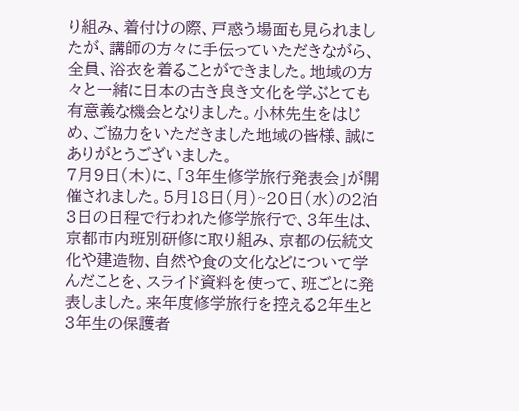り組み、着付けの際、戸惑う場面も見られましたが、講師の方々に手伝っていただきながら、全員、浴衣を着ることができました。地域の方々と一緒に日本の古き良き文化を学ぶとても有意義な機会となりました。小林先生をはじめ、ご協力をいただきました地域の皆様、誠にありがとうございました。
7月9日(木)に、「3年生修学旅行発表会」が開催されました。5月18日(月)~20日(水)の2泊3日の日程で行われた修学旅行で、3年生は、京都市内班別研修に取り組み、京都の伝統文化や建造物、自然や食の文化などについて学んだことを、スライド資料を使って、班ごとに発表しました。来年度修学旅行を控える2年生と3年生の保護者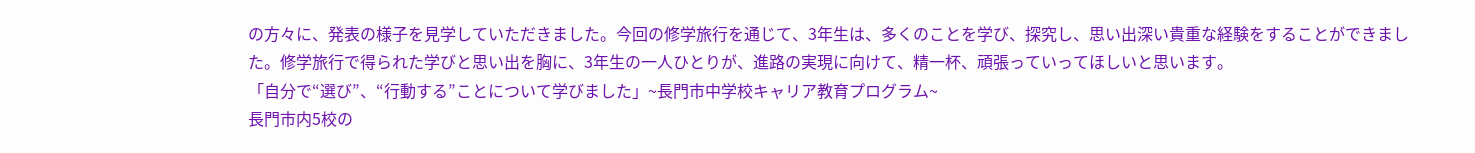の方々に、発表の様子を見学していただきました。今回の修学旅行を通じて、3年生は、多くのことを学び、探究し、思い出深い貴重な経験をすることができました。修学旅行で得られた学びと思い出を胸に、3年生の一人ひとりが、進路の実現に向けて、精一杯、頑張っていってほしいと思います。
「自分で“選び”、“行動する”ことについて学びました」~長門市中学校キャリア教育プログラム~
長門市内5校の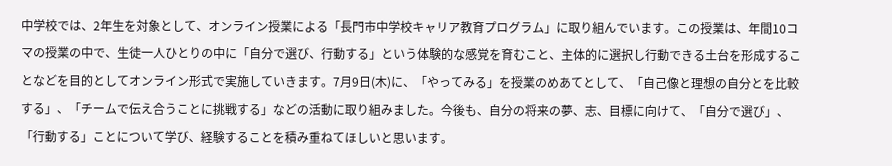中学校では、2年生を対象として、オンライン授業による「長門市中学校キャリア教育プログラム」に取り組んでいます。この授業は、年間10コマの授業の中で、生徒一人ひとりの中に「自分で選び、行動する」という体験的な感覚を育むこと、主体的に選択し行動できる土台を形成することなどを目的としてオンライン形式で実施していきます。7月9日(木)に、「やってみる」を授業のめあてとして、「自己像と理想の自分とを比較する」、「チームで伝え合うことに挑戦する」などの活動に取り組みました。今後も、自分の将来の夢、志、目標に向けて、「自分で選び」、「行動する」ことについて学び、経験することを積み重ねてほしいと思います。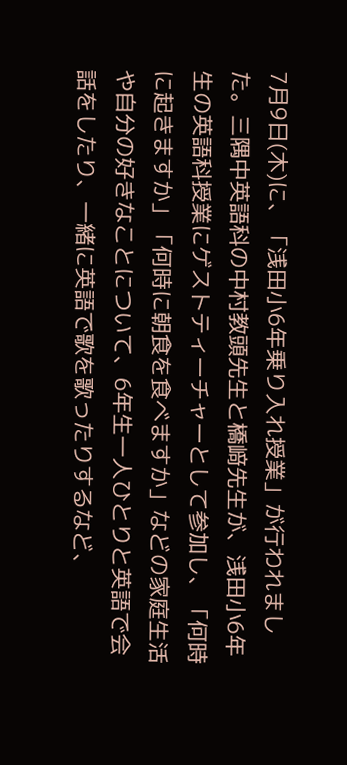7月9日(木)に、「浅田小6年乗り入れ授業」が行われました。三隅中英語科の中村教頭先生と橋﨑先生が、浅田小6年生の英語科授業にゲストティーチャーとして参加し、「何時に起きますか」「何時に朝食を食べますか」などの家庭生活や自分の好きなことについて、6年生一人ひとりと英語で会話をしたり、一緒に英語で歌を歌ったりするなど、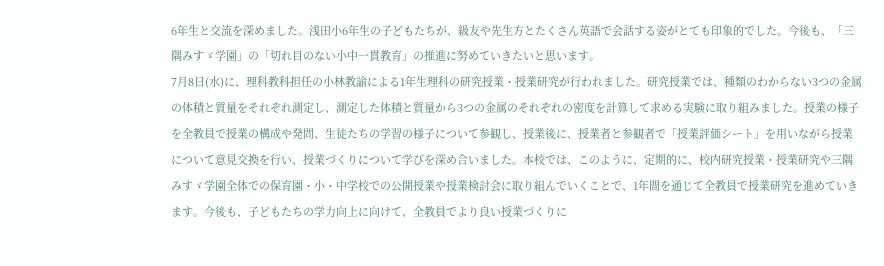6年生と交流を深めました。浅田小6年生の子どもたちが、級友や先生方とたくさん英語で会話する姿がとても印象的でした。今後も、「三隅みすゞ学園」の「切れ目のない小中一貫教育」の推進に努めていきたいと思います。
7月8日(水)に、理科教科担任の小林教諭による1年生理科の研究授業・授業研究が行われました。研究授業では、種類のわからない3つの金属の体積と質量をそれぞれ測定し、測定した体積と質量から3つの金属のそれぞれの密度を計算して求める実験に取り組みました。授業の様子を全教員で授業の構成や発問、生徒たちの学習の様子について参観し、授業後に、授業者と参観者で「授業評価シート」を用いながら授業について意見交換を行い、授業づくりについて学びを深め合いました。本校では、このように、定期的に、校内研究授業・授業研究や三隅みすゞ学園全体での保育園・小・中学校での公開授業や授業検討会に取り組んでいくことで、1年間を通じて全教員で授業研究を進めていきます。今後も、子どもたちの学力向上に向けて、全教員でより良い授業づくりに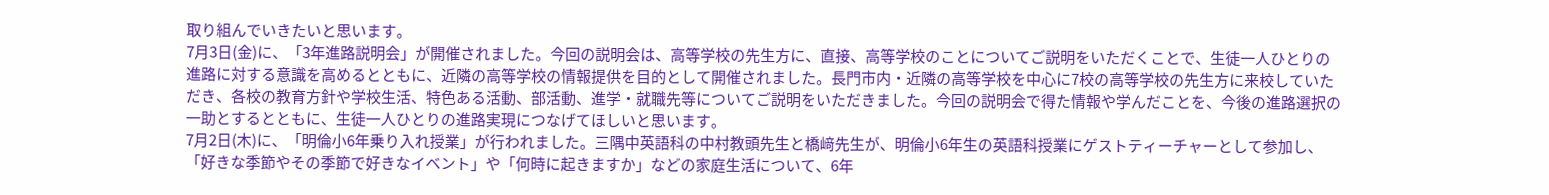取り組んでいきたいと思います。
7月3日(金)に、「3年進路説明会」が開催されました。今回の説明会は、高等学校の先生方に、直接、高等学校のことについてご説明をいただくことで、生徒一人ひとりの進路に対する意識を高めるとともに、近隣の高等学校の情報提供を目的として開催されました。長門市内・近隣の高等学校を中心に7校の高等学校の先生方に来校していただき、各校の教育方針や学校生活、特色ある活動、部活動、進学・就職先等についてご説明をいただきました。今回の説明会で得た情報や学んだことを、今後の進路選択の一助とするとともに、生徒一人ひとりの進路実現につなげてほしいと思います。
7月2日(木)に、「明倫小6年乗り入れ授業」が行われました。三隅中英語科の中村教頭先生と橋﨑先生が、明倫小6年生の英語科授業にゲストティーチャーとして参加し、「好きな季節やその季節で好きなイベント」や「何時に起きますか」などの家庭生活について、6年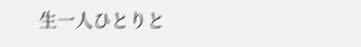生一人ひとりと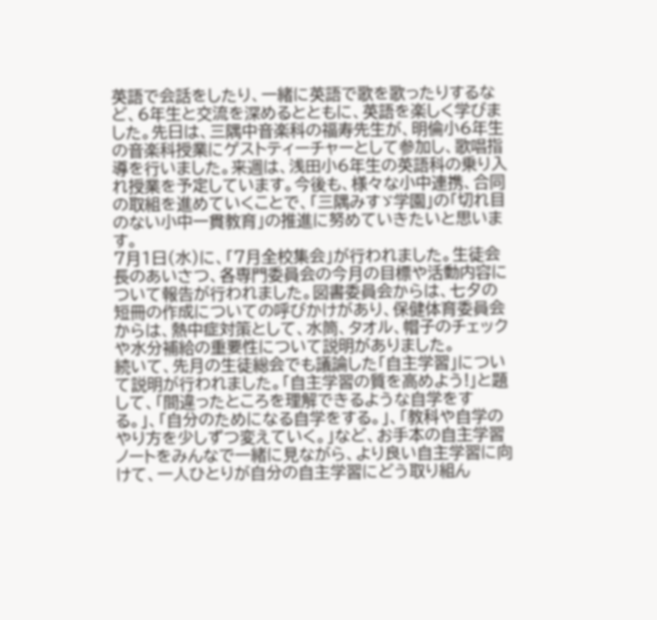英語で会話をしたり、一緒に英語で歌を歌ったりするなど、6年生と交流を深めるとともに、英語を楽しく学びました。先日は、三隅中音楽科の福寿先生が、明倫小6年生の音楽科授業にゲストティーチャーとして参加し、歌唱指導を行いました。来週は、浅田小6年生の英語科の乗り入れ授業を予定しています。今後も、様々な小中連携、合同の取組を進めていくことで、「三隅みすゞ学園」の「切れ目のない小中一貫教育」の推進に努めていきたいと思います。
7月1日(水)に、「7月全校集会」が行われました。生徒会長のあいさつ、各専門委員会の今月の目標や活動内容について報告が行われました。図書委員会からは、七夕の短冊の作成についての呼びかけがあり、保健体育委員会からは、熱中症対策として、水筒、タオル、帽子のチェックや水分補給の重要性について説明がありました。
続いて、先月の生徒総会でも議論した「自主学習」について説明が行われました。「自主学習の質を高めよう!」と題して、「間違ったところを理解できるような自学をする。」、「自分のためになる自学をする。」、「教科や自学のやり方を少しずつ変えていく。」など、お手本の自主学習ノートをみんなで一緒に見ながら、より良い自主学習に向けて、一人ひとりが自分の自主学習にどう取り組ん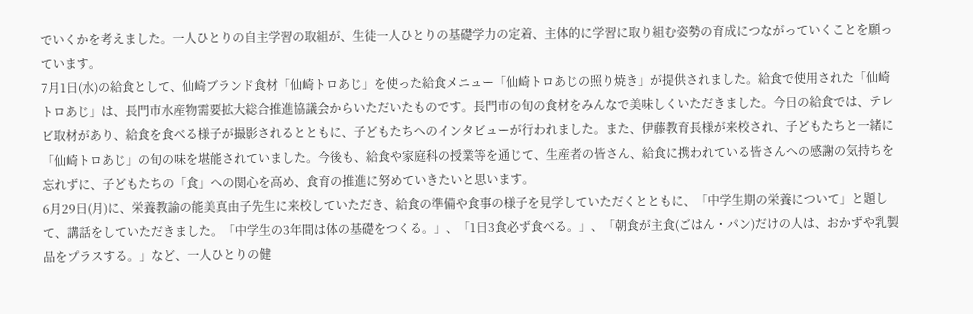でいくかを考えました。一人ひとりの自主学習の取組が、生徒一人ひとりの基礎学力の定着、主体的に学習に取り組む姿勢の育成につながっていくことを願っています。
7月1日(水)の給食として、仙崎ブランド食材「仙崎トロあじ」を使った給食メニュー「仙崎トロあじの照り焼き」が提供されました。給食で使用された「仙崎トロあじ」は、長門市水産物需要拡大総合推進協議会からいただいたものです。長門市の旬の食材をみんなで美味しくいただきました。今日の給食では、テレビ取材があり、給食を食べる様子が撮影されるとともに、子どもたちへのインタビューが行われました。また、伊藤教育長様が来校され、子どもたちと一緒に「仙崎トロあじ」の旬の味を堪能されていました。今後も、給食や家庭科の授業等を通じて、生産者の皆さん、給食に携われている皆さんへの感謝の気持ちを忘れずに、子どもたちの「食」への関心を高め、食育の推進に努めていきたいと思います。
6月29日(月)に、栄養教諭の能美真由子先生に来校していただき、給食の準備や食事の様子を見学していただくとともに、「中学生期の栄養について」と題して、講話をしていただきました。「中学生の3年間は体の基礎をつくる。」、「1日3食必ず食べる。」、「朝食が主食(ごはん・パン)だけの人は、おかずや乳製品をプラスする。」など、一人ひとりの健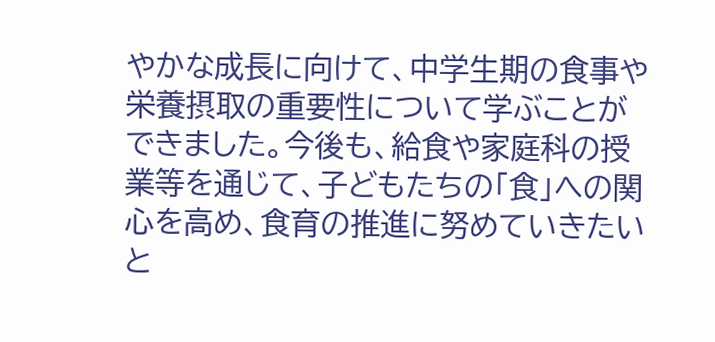やかな成長に向けて、中学生期の食事や栄養摂取の重要性について学ぶことができました。今後も、給食や家庭科の授業等を通じて、子どもたちの「食」への関心を高め、食育の推進に努めていきたいと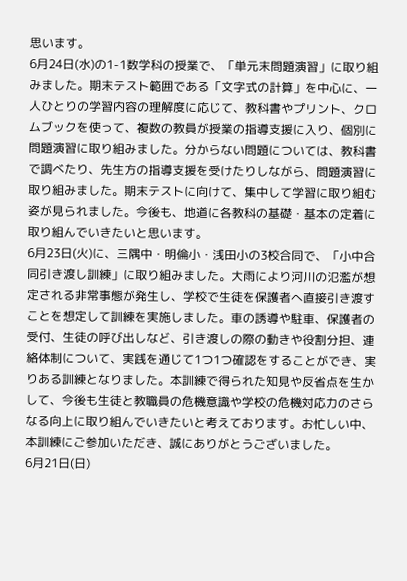思います。
6月24日(水)の1-1数学科の授業で、「単元末問題演習」に取り組みました。期末テスト範囲である「文字式の計算」を中心に、一人ひとりの学習内容の理解度に応じて、教科書やプリント、クロムブックを使って、複数の教員が授業の指導支援に入り、個別に問題演習に取り組みました。分からない問題については、教科書で調べたり、先生方の指導支援を受けたりしながら、問題演習に取り組みました。期末テストに向けて、集中して学習に取り組む姿が見られました。今後も、地道に各教科の基礎・基本の定着に取り組んでいきたいと思います。
6月23日(火)に、三隅中・明倫小・浅田小の3校合同で、「小中合同引き渡し訓練」に取り組みました。大雨により河川の氾濫が想定される非常事態が発生し、学校で生徒を保護者へ直接引き渡すことを想定して訓練を実施しました。車の誘導や駐車、保護者の受付、生徒の呼び出しなど、引き渡しの際の動きや役割分担、連絡体制について、実践を通じて1つ1つ確認をすることができ、実りある訓練となりました。本訓練で得られた知見や反省点を生かして、今後も生徒と教職員の危機意識や学校の危機対応力のさらなる向上に取り組んでいきたいと考えております。お忙しい中、本訓練にご参加いただき、誠にありがとうございました。
6月21日(日)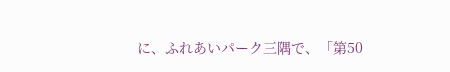に、ふれあいパーク三隅で、「第50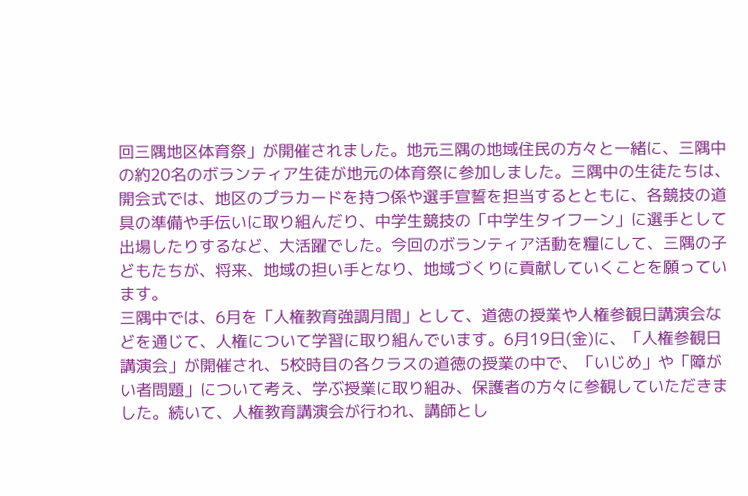回三隅地区体育祭」が開催されました。地元三隅の地域住民の方々と一緒に、三隅中の約20名のボランティア生徒が地元の体育祭に参加しました。三隅中の生徒たちは、開会式では、地区のプラカードを持つ係や選手宣誓を担当するとともに、各競技の道具の準備や手伝いに取り組んだり、中学生競技の「中学生タイフーン」に選手として出場したりするなど、大活躍でした。今回のボランティア活動を糧にして、三隅の子どもたちが、将来、地域の担い手となり、地域づくりに貢献していくことを願っています。
三隅中では、6月を「人権教育強調月間」として、道徳の授業や人権参観日講演会などを通じて、人権について学習に取り組んでいます。6月19日(金)に、「人権参観日講演会」が開催され、5校時目の各クラスの道徳の授業の中で、「いじめ」や「障がい者問題」について考え、学ぶ授業に取り組み、保護者の方々に参観していただきました。続いて、人権教育講演会が行われ、講師とし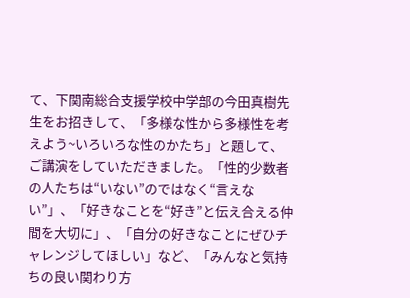て、下関南総合支援学校中学部の今田真樹先生をお招きして、「多様な性から多様性を考えよう~いろいろな性のかたち」と題して、ご講演をしていただきました。「性的少数者の人たちは“いない”のではなく“言えない”」、「好きなことを“好き”と伝え合える仲間を大切に」、「自分の好きなことにぜひチャレンジしてほしい」など、「みんなと気持ちの良い関わり方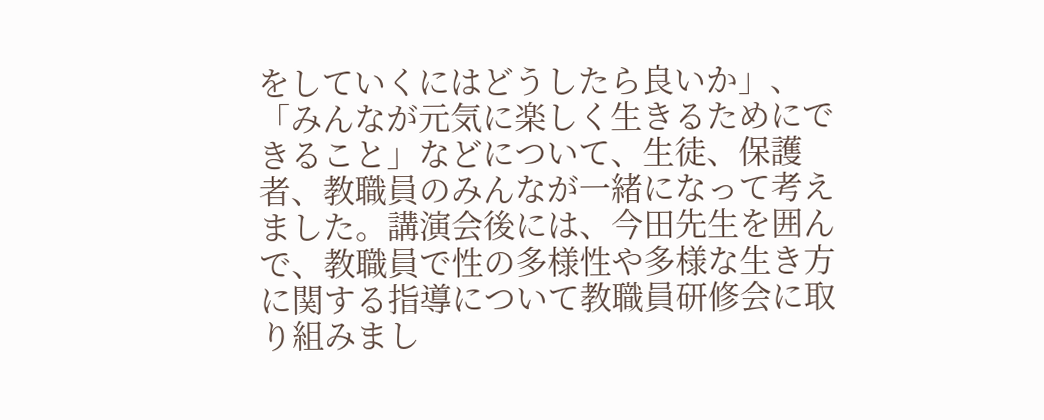をしていくにはどうしたら良いか」、「みんなが元気に楽しく生きるためにできること」などについて、生徒、保護者、教職員のみんなが一緒になって考えました。講演会後には、今田先生を囲んで、教職員で性の多様性や多様な生き方に関する指導について教職員研修会に取り組みまし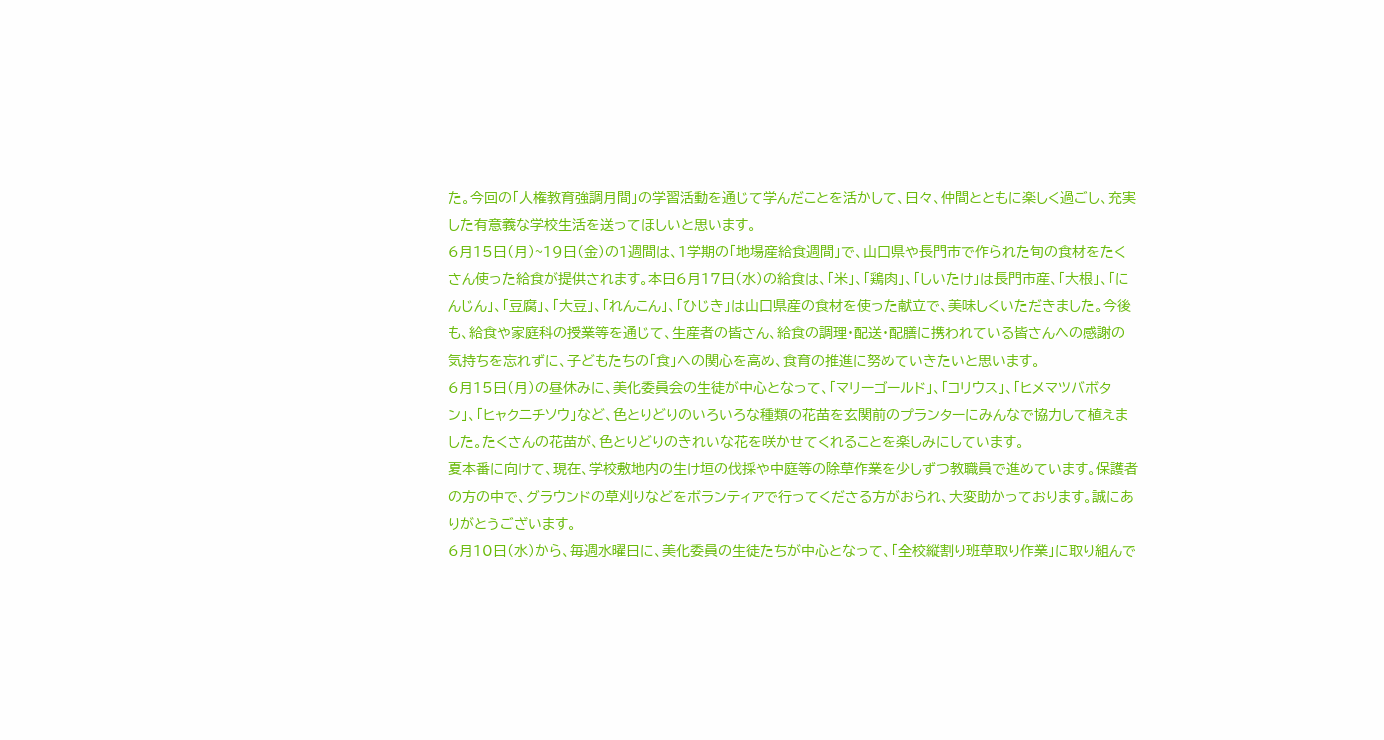た。今回の「人権教育強調月間」の学習活動を通じて学んだことを活かして、日々、仲間とともに楽しく過ごし、充実した有意義な学校生活を送ってほしいと思います。
6月15日(月)~19日(金)の1週間は、1学期の「地場産給食週間」で、山口県や長門市で作られた旬の食材をたくさん使った給食が提供されます。本日6月17日(水)の給食は、「米」、「鶏肉」、「しいたけ」は長門市産、「大根」、「にんじん」、「豆腐」、「大豆」、「れんこん」、「ひじき」は山口県産の食材を使った献立で、美味しくいただきました。今後も、給食や家庭科の授業等を通じて、生産者の皆さん、給食の調理・配送・配膳に携われている皆さんへの感謝の気持ちを忘れずに、子どもたちの「食」への関心を高め、食育の推進に努めていきたいと思います。
6月15日(月)の昼休みに、美化委員会の生徒が中心となって、「マリーゴールド」、「コリウス」、「ヒメマツバボタン」、「ヒャクニチソウ」など、色とりどりのいろいろな種類の花苗を玄関前のプランターにみんなで協力して植えました。たくさんの花苗が、色とりどりのきれいな花を咲かせてくれることを楽しみにしています。
夏本番に向けて、現在、学校敷地内の生け垣の伐採や中庭等の除草作業を少しずつ教職員で進めています。保護者の方の中で、グラウンドの草刈りなどをボランティアで行ってくださる方がおられ、大変助かっております。誠にありがとうございます。
6月10日(水)から、毎週水曜日に、美化委員の生徒たちが中心となって、「全校縦割り班草取り作業」に取り組んで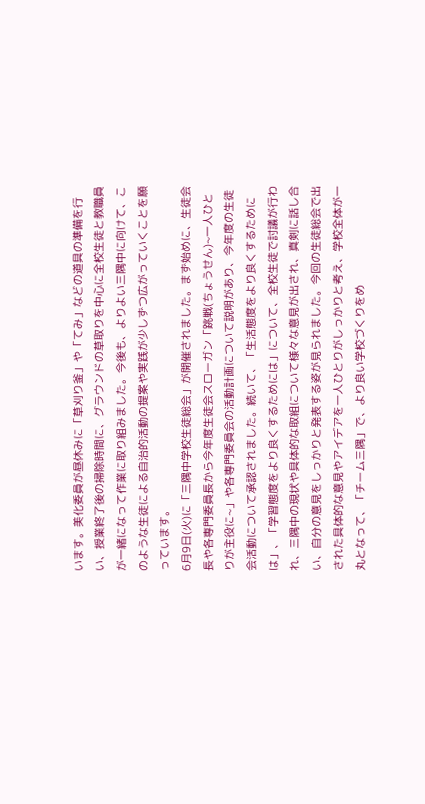います。美化委員が昼休みに「草刈り釜」や「てみ」などの道具の準備を行い、授業終了後の掃除時間に、グラウンドの草取りを中心に全校生徒と教職員が一緒になって作業に取り組みました。今後も、よりよい三隅中に向けて、このような生徒による自治的活動の提案や実践が少しずつ広がっていくことを願っています。
6月9日(火)に「三隅中学校生徒総会」が開催されました。まず始めに、生徒会長や各専門委員長から今年度生徒会スローガン「跳戦(ちょうせん)~一人ひとりが主役に~」や各専門委員会の活動計画について説明があり、今年度の生徒会活動について承認されました。続いて、「生活態度をより良くするためには」、「学習態度をより良くするためには」について、全校生徒で討議が行われ、三隅中の現状や具体的な取組について様々な意見が出され、真剣に話し合い、自分の意見をしっかりと発表する姿が見られました。今回の生徒総会で出された具体的な意見やアイデアを一人ひとりがしっかりと考え、学校全体が一丸となって、「チーム三隅」で、より良い学校づくりをめ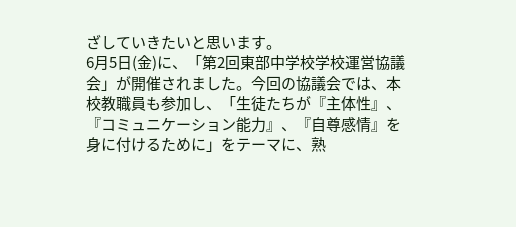ざしていきたいと思います。
6月5日(金)に、「第2回東部中学校学校運営協議会」が開催されました。今回の協議会では、本校教職員も参加し、「生徒たちが『主体性』、『コミュニケーション能力』、『自尊感情』を身に付けるために」をテーマに、熟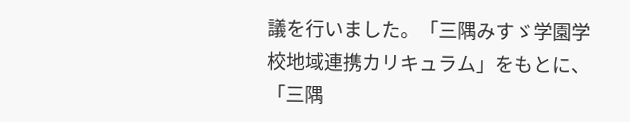議を行いました。「三隅みすゞ学園学校地域連携カリキュラム」をもとに、「三隅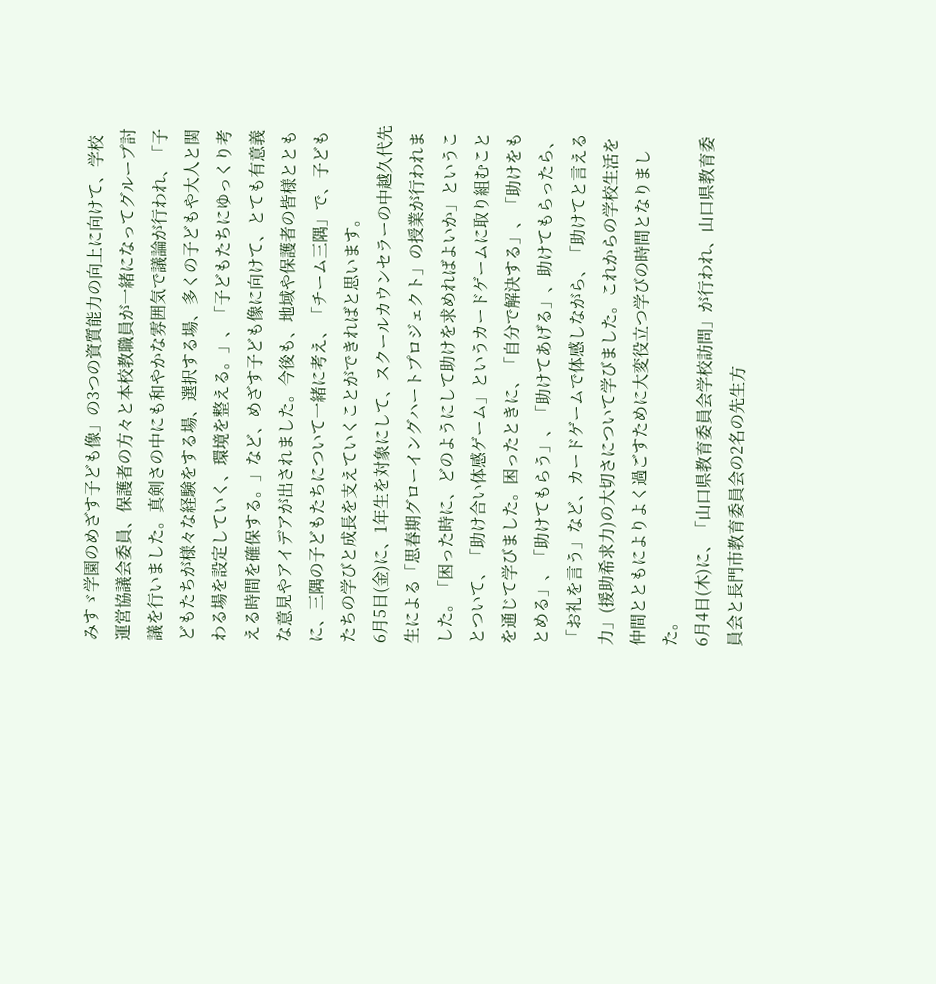みすゞ学園のめざす子ども像」の3つの資質能力の向上に向けて、学校運営協議会委員、保護者の方々と本校教職員が一緒になってグループ討議を行いました。真剣さの中にも和やかな雰囲気で議論が行われ、「子どもたちが様々な経験をする場、選択する場、多くの子どもや大人と関わる場を設定していく、環境を整える。」、「子どもたちにゆっくり考える時間を確保する。」など、めざす子ども像に向けて、とても有意義な意見やアイデアが出されました。今後も、地域や保護者の皆様とともに、三隅の子どもたちについて一緒に考え、「チーム三隅」で、子どもたちの学びと成長を支えていくことができればと思います。
6月5日(金)に、1年生を対象にして、スクールカウンセラーの中越久代先生による「思春期グローイングハートプロジェクト」の授業が行われました。「困った時に、どのようにして助けを求めればよいか」ということついて、「助け合い体感ゲーム」というカードゲームに取り組むことを通じて学びました。困ったときに、「自分で解決する」、「助けをもとめる」、「助けてもらう」、「助けてあげる」、助けてもらったら、「お礼を言う」など、カードゲームで体感しながら、「助けてと言える力」(援助希求力)の大切さについて学びました。これからの学校生活を仲間とともによりよく過ごすために大変役立つ学びの時間となりました。
6月4日(木)に、「山口県教育委員会学校訪問」が行われ、山口県教育委員会と長門市教育委員会の2名の先生方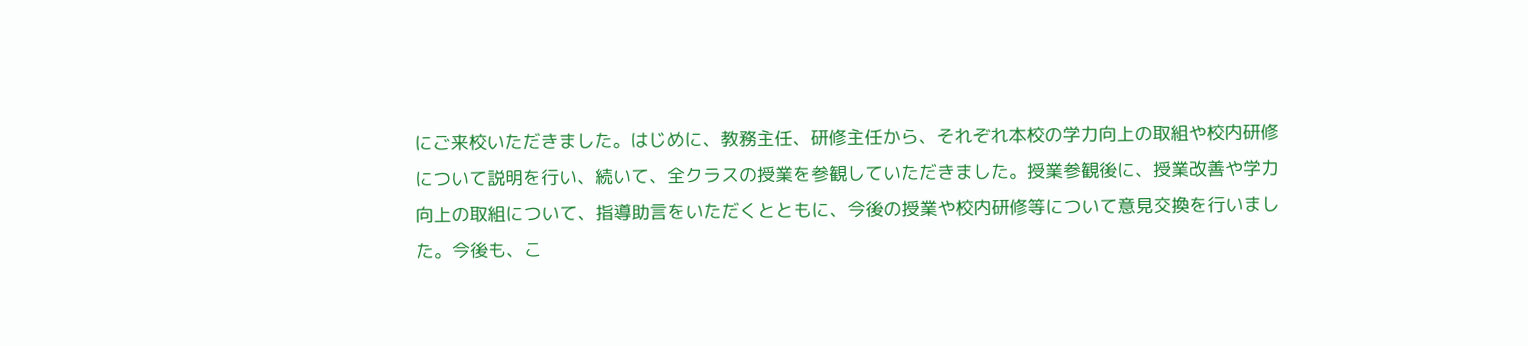にご来校いただきました。はじめに、教務主任、研修主任から、それぞれ本校の学力向上の取組や校内研修について説明を行い、続いて、全クラスの授業を参観していただきました。授業参観後に、授業改善や学力向上の取組について、指導助言をいただくとともに、今後の授業や校内研修等について意見交換を行いました。今後も、こ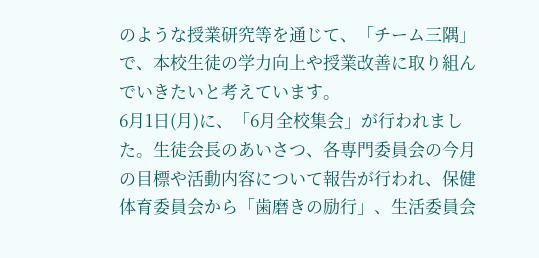のような授業研究等を通じて、「チーム三隅」で、本校生徒の学力向上や授業改善に取り組んでいきたいと考えています。
6月1日(月)に、「6月全校集会」が行われました。生徒会長のあいさつ、各専門委員会の今月の目標や活動内容について報告が行われ、保健体育委員会から「歯磨きの励行」、生活委員会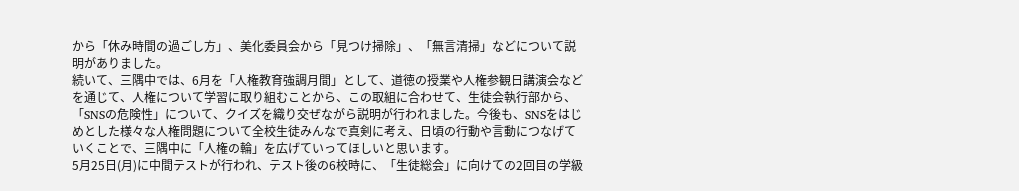から「休み時間の過ごし方」、美化委員会から「見つけ掃除」、「無言清掃」などについて説明がありました。
続いて、三隅中では、6月を「人権教育強調月間」として、道徳の授業や人権参観日講演会などを通じて、人権について学習に取り組むことから、この取組に合わせて、生徒会執行部から、「SNSの危険性」について、クイズを織り交ぜながら説明が行われました。今後も、SNSをはじめとした様々な人権問題について全校生徒みんなで真剣に考え、日頃の行動や言動につなげていくことで、三隅中に「人権の輪」を広げていってほしいと思います。
5月25日(月)に中間テストが行われ、テスト後の6校時に、「生徒総会」に向けての2回目の学級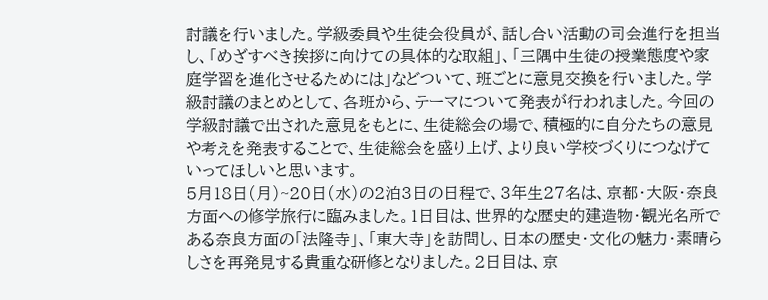討議を行いました。学級委員や生徒会役員が、話し合い活動の司会進行を担当し、「めざすべき挨拶に向けての具体的な取組」、「三隅中生徒の授業態度や家庭学習を進化させるためには」などついて、班ごとに意見交換を行いました。学級討議のまとめとして、各班から、テーマについて発表が行われました。今回の学級討議で出された意見をもとに、生徒総会の場で、積極的に自分たちの意見や考えを発表することで、生徒総会を盛り上げ、より良い学校づくりにつなげていってほしいと思います。
5月18日(月)~20日(水)の2泊3日の日程で、3年生27名は、京都・大阪・奈良方面への修学旅行に臨みました。1日目は、世界的な歴史的建造物・観光名所である奈良方面の「法隆寺」、「東大寺」を訪問し、日本の歴史・文化の魅力・素晴らしさを再発見する貴重な研修となりました。2日目は、京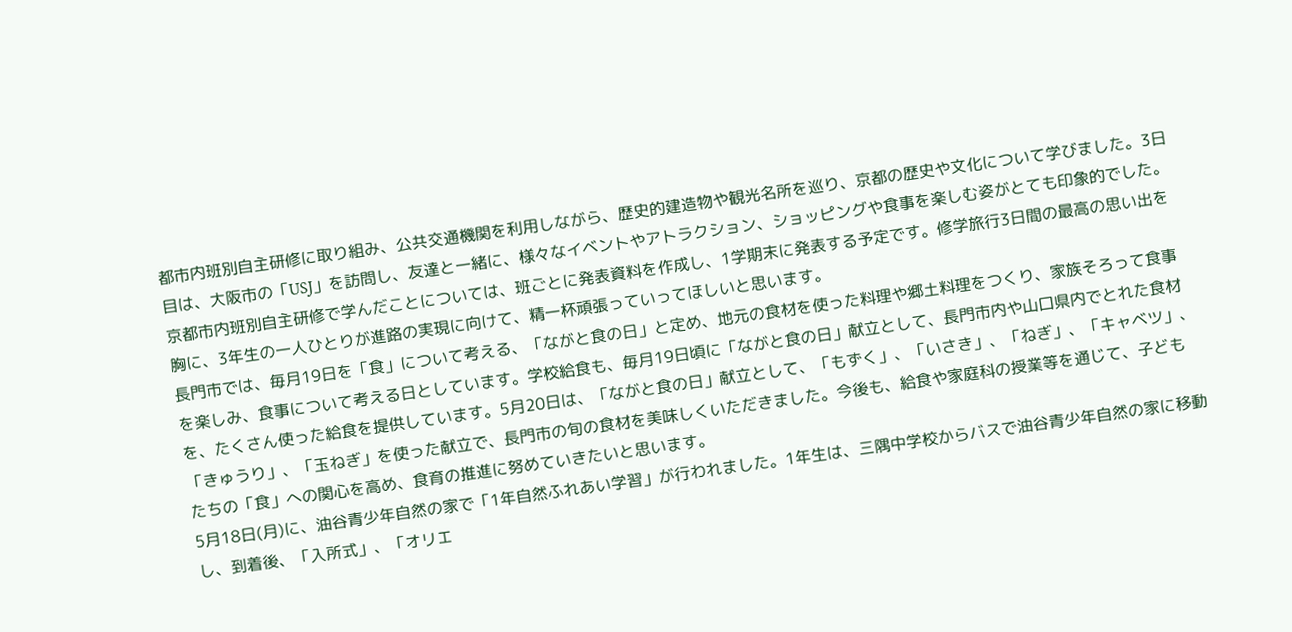都市内班別自主研修に取り組み、公共交通機関を利用しながら、歴史的建造物や観光名所を巡り、京都の歴史や文化について学びました。3日目は、大阪市の「USJ」を訪問し、友達と一緒に、様々なイベントやアトラクション、ショッピングや食事を楽しむ姿がとても印象的でした。京都市内班別自主研修で学んだことについては、班ごとに発表資料を作成し、1学期末に発表する予定です。修学旅行3日間の最高の思い出を胸に、3年生の一人ひとりが進路の実現に向けて、精一杯頑張っていってほしいと思います。
長門市では、毎月19日を「食」について考える、「ながと食の日」と定め、地元の食材を使った料理や郷土料理をつくり、家族そろって食事を楽しみ、食事について考える日としています。学校給食も、毎月19日頃に「ながと食の日」献立として、長門市内や山口県内でとれた食材を、たくさん使った給食を提供しています。5月20日は、「ながと食の日」献立として、「もずく」、「いさき」、「ねぎ」、「キャベツ」、「きゅうり」、「玉ねぎ」を使った献立で、長門市の旬の食材を美味しくいただきました。今後も、給食や家庭科の授業等を通じて、子どもたちの「食」への関心を高め、食育の推進に努めていきたいと思います。
5月18日(月)に、油谷青少年自然の家で「1年自然ふれあい学習」が行われました。1年生は、三隅中学校からバスで油谷青少年自然の家に移動し、到着後、「入所式」、「オリエ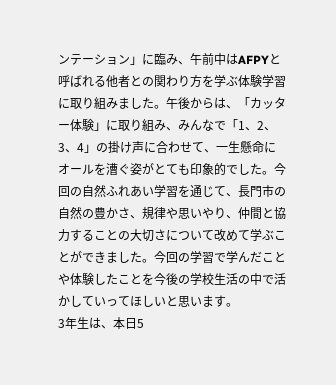ンテーション」に臨み、午前中はAFPYと呼ばれる他者との関わり方を学ぶ体験学習に取り組みました。午後からは、「カッター体験」に取り組み、みんなで「1、2、3、4」の掛け声に合わせて、一生懸命にオールを漕ぐ姿がとても印象的でした。今回の自然ふれあい学習を通じて、長門市の自然の豊かさ、規律や思いやり、仲間と協力することの大切さについて改めて学ぶことができました。今回の学習で学んだことや体験したことを今後の学校生活の中で活かしていってほしいと思います。
3年生は、本日5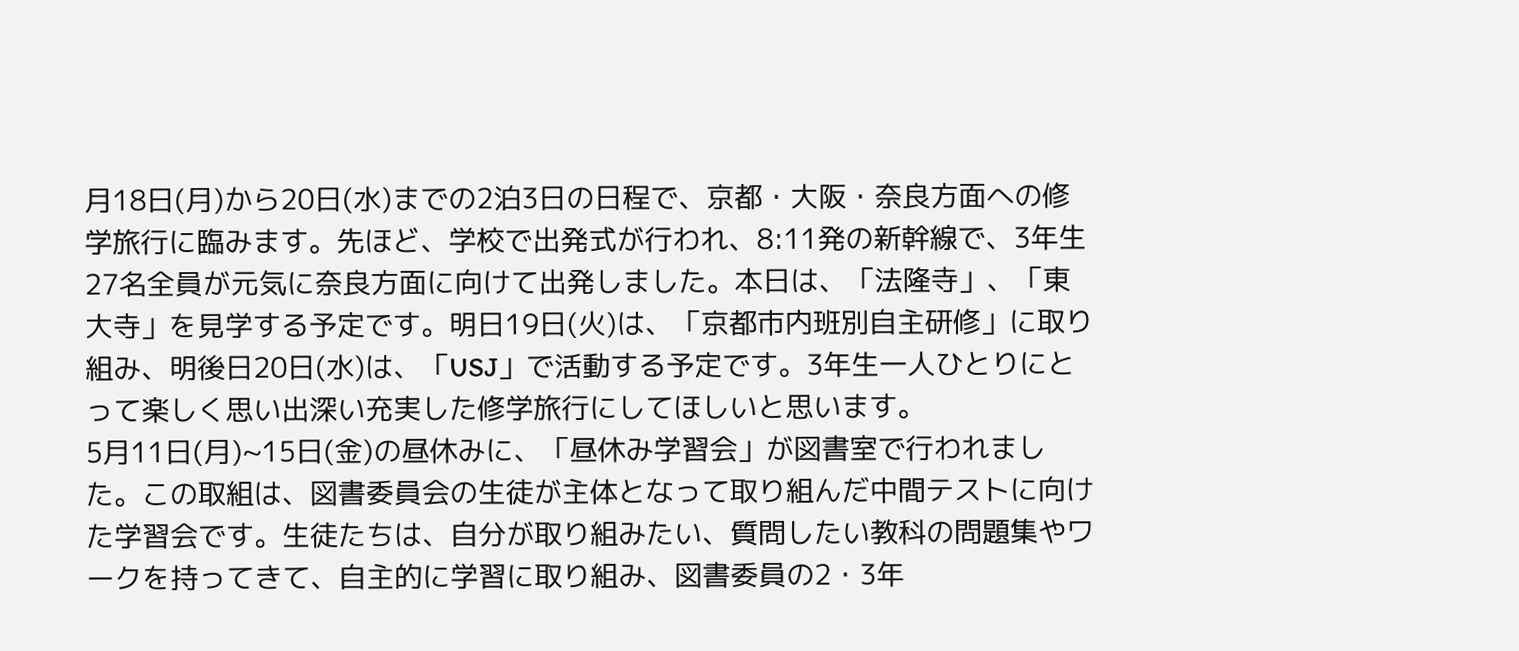月18日(月)から20日(水)までの2泊3日の日程で、京都・大阪・奈良方面への修学旅行に臨みます。先ほど、学校で出発式が行われ、8:11発の新幹線で、3年生27名全員が元気に奈良方面に向けて出発しました。本日は、「法隆寺」、「東大寺」を見学する予定です。明日19日(火)は、「京都市内班別自主研修」に取り組み、明後日20日(水)は、「USJ」で活動する予定です。3年生一人ひとりにとって楽しく思い出深い充実した修学旅行にしてほしいと思います。
5月11日(月)~15日(金)の昼休みに、「昼休み学習会」が図書室で行われました。この取組は、図書委員会の生徒が主体となって取り組んだ中間テストに向けた学習会です。生徒たちは、自分が取り組みたい、質問したい教科の問題集やワークを持ってきて、自主的に学習に取り組み、図書委員の2・3年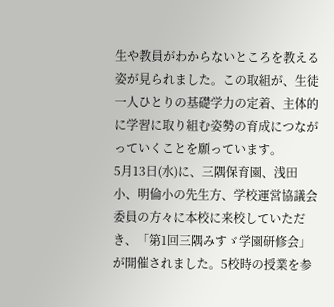生や教員がわからないところを教える姿が見られました。この取組が、生徒一人ひとりの基礎学力の定着、主体的に学習に取り組む姿勢の育成につながっていくことを願っています。
5月13日(水)に、三隅保育園、浅田小、明倫小の先生方、学校運営協議会委員の方々に本校に来校していただき、「第1回三隅みすゞ学園研修会」が開催されました。5校時の授業を参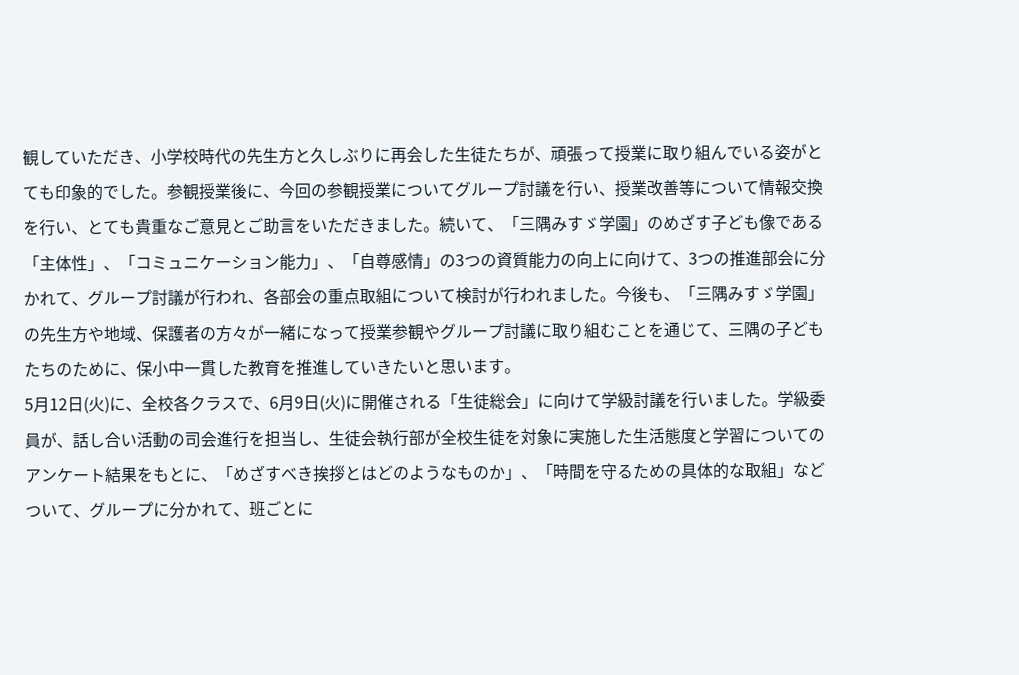観していただき、小学校時代の先生方と久しぶりに再会した生徒たちが、頑張って授業に取り組んでいる姿がとても印象的でした。参観授業後に、今回の参観授業についてグループ討議を行い、授業改善等について情報交換を行い、とても貴重なご意見とご助言をいただきました。続いて、「三隅みすゞ学園」のめざす子ども像である「主体性」、「コミュニケーション能力」、「自尊感情」の3つの資質能力の向上に向けて、3つの推進部会に分かれて、グループ討議が行われ、各部会の重点取組について検討が行われました。今後も、「三隅みすゞ学園」の先生方や地域、保護者の方々が一緒になって授業参観やグループ討議に取り組むことを通じて、三隅の子どもたちのために、保小中一貫した教育を推進していきたいと思います。
5月12日(火)に、全校各クラスで、6月9日(火)に開催される「生徒総会」に向けて学級討議を行いました。学級委員が、話し合い活動の司会進行を担当し、生徒会執行部が全校生徒を対象に実施した生活態度と学習についてのアンケート結果をもとに、「めざすべき挨拶とはどのようなものか」、「時間を守るための具体的な取組」などついて、グループに分かれて、班ごとに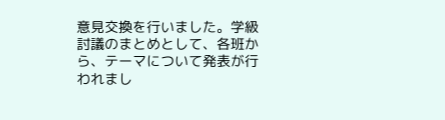意見交換を行いました。学級討議のまとめとして、各班から、テーマについて発表が行われまし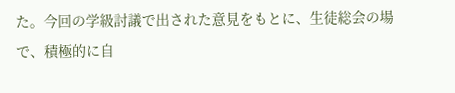た。今回の学級討議で出された意見をもとに、生徒総会の場で、積極的に自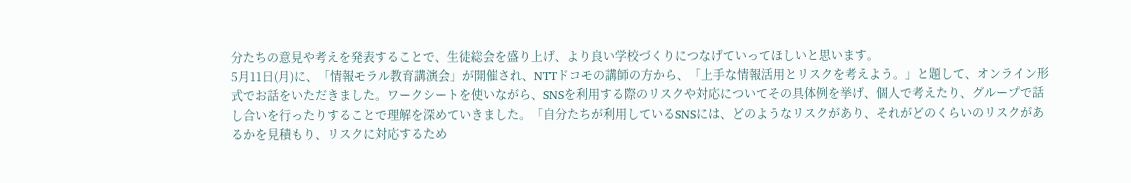分たちの意見や考えを発表することで、生徒総会を盛り上げ、より良い学校づくりにつなげていってほしいと思います。
5月11日(月)に、「情報モラル教育講演会」が開催され、NTTドコモの講師の方から、「上手な情報活用とリスクを考えよう。」と題して、オンライン形式でお話をいただきました。ワークシートを使いながら、SNSを利用する際のリスクや対応についてその具体例を挙げ、個人で考えたり、グループで話し合いを行ったりすることで理解を深めていきました。「自分たちが利用しているSNSには、どのようなリスクがあり、それがどのくらいのリスクがあるかを見積もり、リスクに対応するため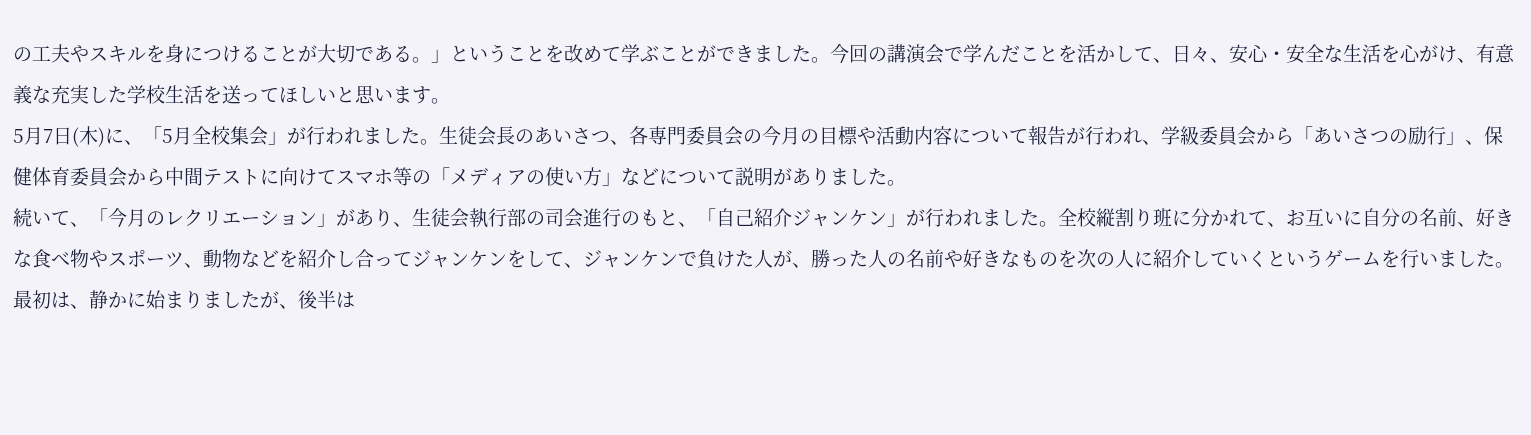の工夫やスキルを身につけることが大切である。」ということを改めて学ぶことができました。今回の講演会で学んだことを活かして、日々、安心・安全な生活を心がけ、有意義な充実した学校生活を送ってほしいと思います。
5月7日(木)に、「5月全校集会」が行われました。生徒会長のあいさつ、各専門委員会の今月の目標や活動内容について報告が行われ、学級委員会から「あいさつの励行」、保健体育委員会から中間テストに向けてスマホ等の「メディアの使い方」などについて説明がありました。
続いて、「今月のレクリエーション」があり、生徒会執行部の司会進行のもと、「自己紹介ジャンケン」が行われました。全校縦割り班に分かれて、お互いに自分の名前、好きな食べ物やスポーツ、動物などを紹介し合ってジャンケンをして、ジャンケンで負けた人が、勝った人の名前や好きなものを次の人に紹介していくというゲームを行いました。最初は、静かに始まりましたが、後半は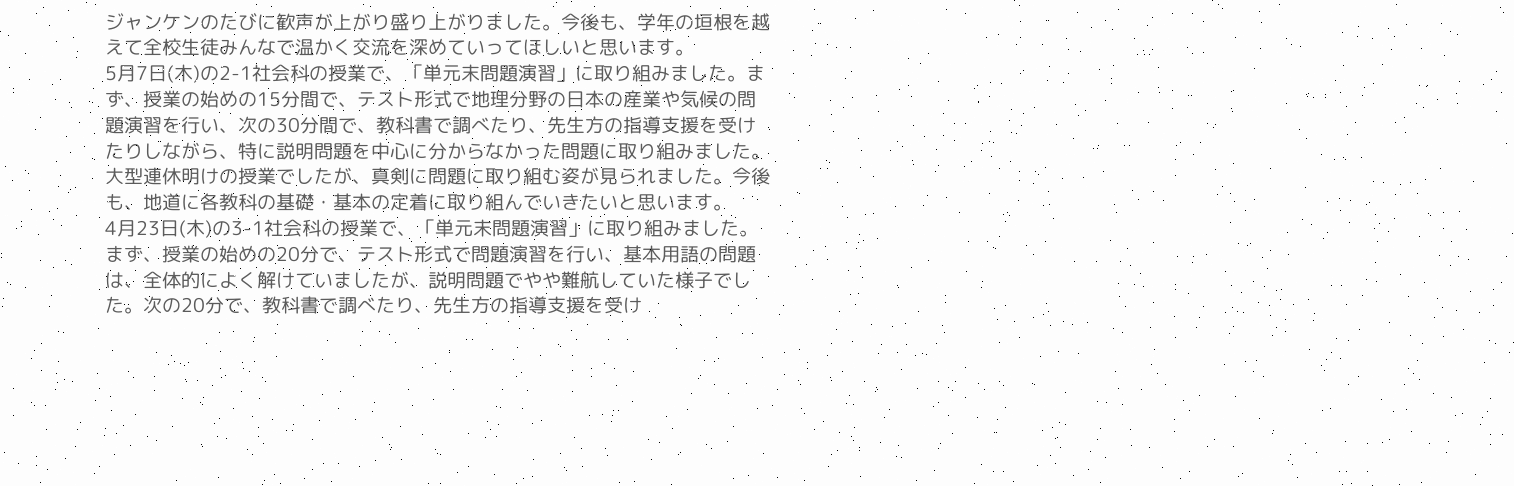ジャンケンのたびに歓声が上がり盛り上がりました。今後も、学年の垣根を越えて全校生徒みんなで温かく交流を深めていってほしいと思います。
5月7日(木)の2-1社会科の授業で、「単元末問題演習」に取り組みました。まず、授業の始めの15分間で、テスト形式で地理分野の日本の産業や気候の問題演習を行い、次の30分間で、教科書で調べたり、先生方の指導支援を受けたりしながら、特に説明問題を中心に分からなかった問題に取り組みました。大型連休明けの授業でしたが、真剣に問題に取り組む姿が見られました。今後も、地道に各教科の基礎・基本の定着に取り組んでいきたいと思います。
4月23日(木)の3-1社会科の授業で、「単元末問題演習」に取り組みました。まず、授業の始めの20分で、テスト形式で問題演習を行い、基本用語の問題は、全体的によく解けていましたが、説明問題でやや難航していた様子でした。次の20分で、教科書で調べたり、先生方の指導支援を受け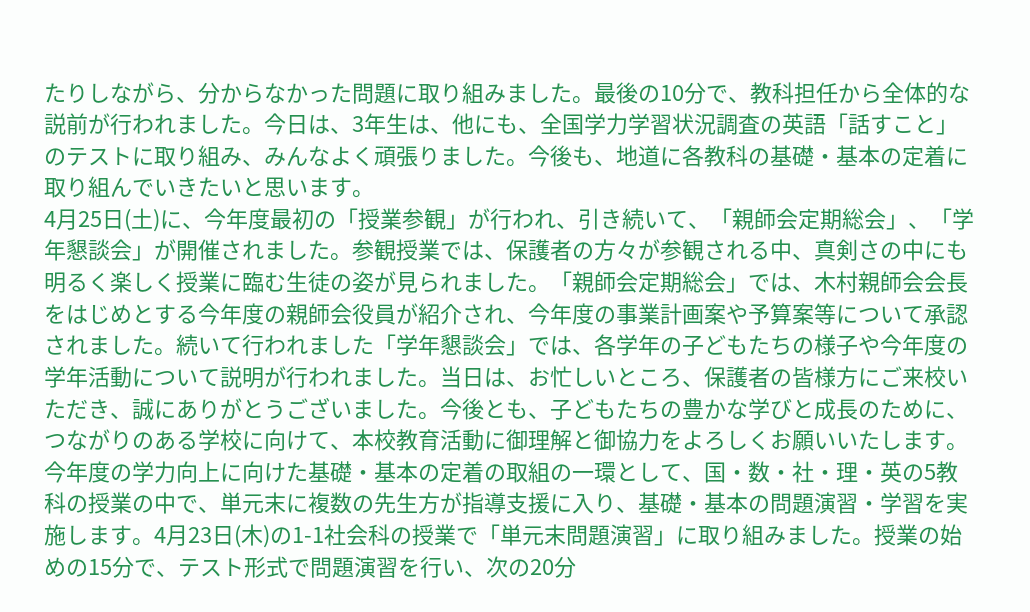たりしながら、分からなかった問題に取り組みました。最後の10分で、教科担任から全体的な説前が行われました。今日は、3年生は、他にも、全国学力学習状況調査の英語「話すこと」のテストに取り組み、みんなよく頑張りました。今後も、地道に各教科の基礎・基本の定着に取り組んでいきたいと思います。
4月25日(土)に、今年度最初の「授業参観」が行われ、引き続いて、「親師会定期総会」、「学年懇談会」が開催されました。参観授業では、保護者の方々が参観される中、真剣さの中にも明るく楽しく授業に臨む生徒の姿が見られました。「親師会定期総会」では、木村親師会会長をはじめとする今年度の親師会役員が紹介され、今年度の事業計画案や予算案等について承認されました。続いて行われました「学年懇談会」では、各学年の子どもたちの様子や今年度の学年活動について説明が行われました。当日は、お忙しいところ、保護者の皆様方にご来校いただき、誠にありがとうございました。今後とも、子どもたちの豊かな学びと成長のために、つながりのある学校に向けて、本校教育活動に御理解と御協力をよろしくお願いいたします。
今年度の学力向上に向けた基礎・基本の定着の取組の一環として、国・数・社・理・英の5教科の授業の中で、単元末に複数の先生方が指導支援に入り、基礎・基本の問題演習・学習を実施します。4月23日(木)の1-1社会科の授業で「単元末問題演習」に取り組みました。授業の始めの15分で、テスト形式で問題演習を行い、次の20分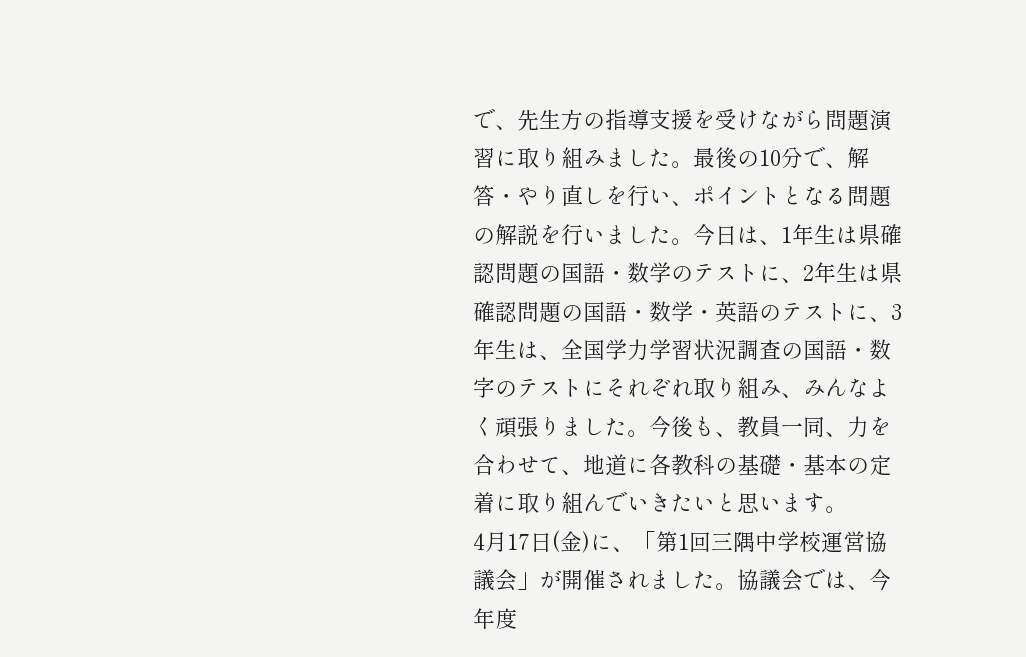で、先生方の指導支援を受けながら問題演習に取り組みました。最後の10分で、解答・やり直しを行い、ポイントとなる問題の解説を行いました。今日は、1年生は県確認問題の国語・数学のテストに、2年生は県確認問題の国語・数学・英語のテストに、3年生は、全国学力学習状況調査の国語・数字のテストにそれぞれ取り組み、みんなよく頑張りました。今後も、教員一同、力を合わせて、地道に各教科の基礎・基本の定着に取り組んでいきたいと思います。
4月17日(金)に、「第1回三隅中学校運営協議会」が開催されました。協議会では、今年度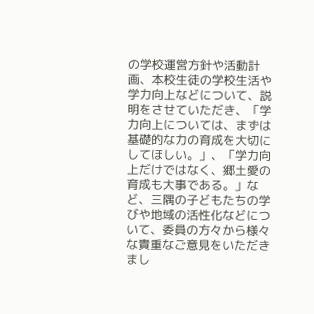の学校運営方針や活動計画、本校生徒の学校生活や学力向上などについて、説明をさせていただき、「学力向上については、まずは基礎的な力の育成を大切にしてほしい。」、「学力向上だけではなく、郷土愛の育成も大事である。」など、三隅の子どもたちの学びや地域の活性化などについて、委員の方々から様々な貴重なご意見をいただきまし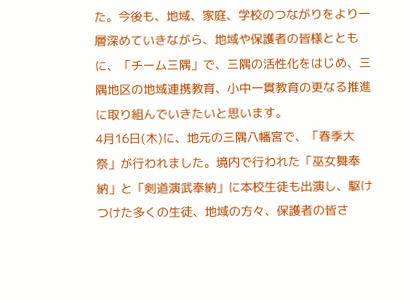た。今後も、地域、家庭、学校のつながりをより一層深めていきながら、地域や保護者の皆様とともに、「チーム三隅」で、三隅の活性化をはじめ、三隅地区の地域連携教育、小中一貫教育の更なる推進に取り組んでいきたいと思います。
4月16日(木)に、地元の三隅八幡宮で、「春季大祭」が行われました。境内で行われた「巫女舞奉納」と「剣道演武奉納」に本校生徒も出演し、駆けつけた多くの生徒、地域の方々、保護者の皆さ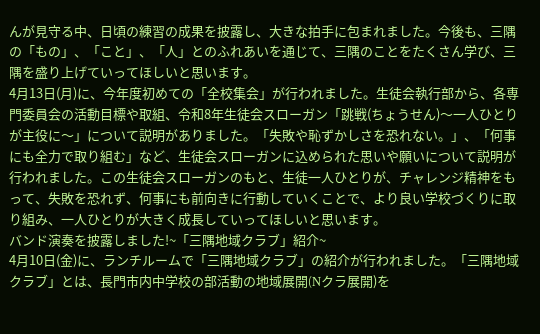んが見守る中、日頃の練習の成果を披露し、大きな拍手に包まれました。今後も、三隅の「もの」、「こと」、「人」とのふれあいを通じて、三隅のことをたくさん学び、三隅を盛り上げていってほしいと思います。
4月13日(月)に、今年度初めての「全校集会」が行われました。生徒会執行部から、各専門委員会の活動目標や取組、令和8年生徒会スローガン「跳戦(ちょうせん)〜一人ひとりが主役に〜」について説明がありました。「失敗や恥ずかしさを恐れない。」、「何事にも全力で取り組む」など、生徒会スローガンに込められた思いや願いについて説明が行われました。この生徒会スローガンのもと、生徒一人ひとりが、チャレンジ精神をもって、失敗を恐れず、何事にも前向きに行動していくことで、より良い学校づくりに取り組み、一人ひとりが大きく成長していってほしいと思います。
バンド演奏を披露しました!~「三隅地域クラブ」紹介~
4月10日(金)に、ランチルームで「三隅地域クラブ」の紹介が行われました。「三隅地域クラブ」とは、長門市内中学校の部活動の地域展開(Nクラ展開)を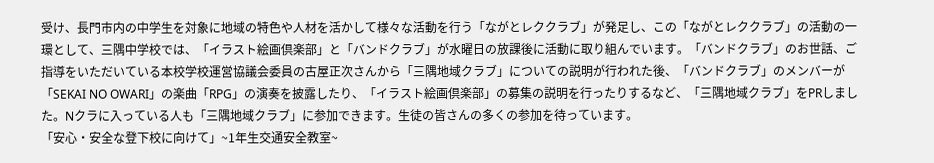受け、長門市内の中学生を対象に地域の特色や人材を活かして様々な活動を行う「ながとレククラブ」が発足し、この「ながとレククラブ」の活動の一環として、三隅中学校では、「イラスト絵画倶楽部」と「バンドクラブ」が水曜日の放課後に活動に取り組んでいます。「バンドクラブ」のお世話、ご指導をいただいている本校学校運営協議会委員の古屋正次さんから「三隅地域クラブ」についての説明が行われた後、「バンドクラブ」のメンバーが「SEKAI NO OWARI」の楽曲「RPG」の演奏を披露したり、「イラスト絵画倶楽部」の募集の説明を行ったりするなど、「三隅地域クラブ」をPRしました。Nクラに入っている人も「三隅地域クラブ」に参加できます。生徒の皆さんの多くの参加を待っています。
「安心・安全な登下校に向けて」~1年生交通安全教室~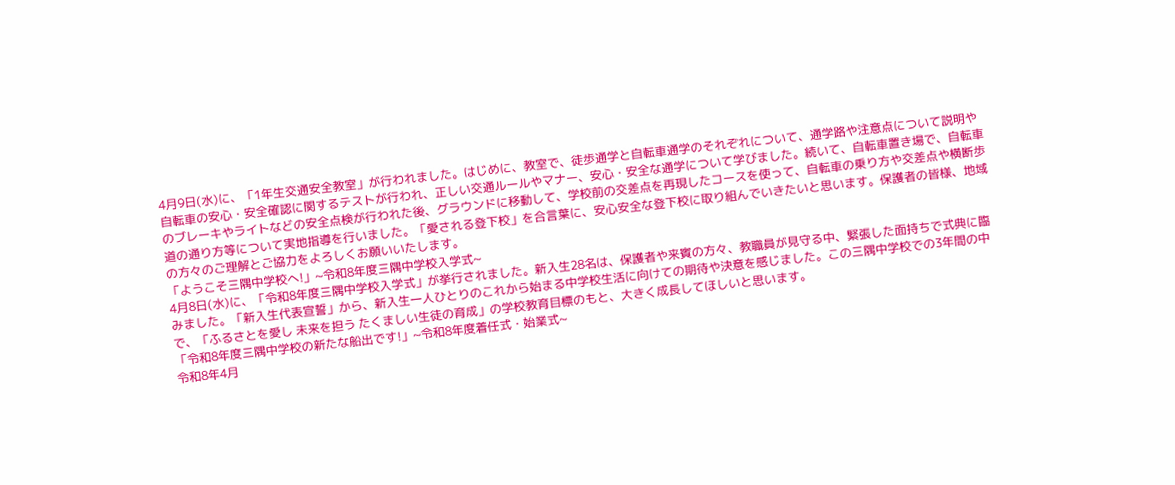4月9日(水)に、「1年生交通安全教室」が行われました。はじめに、教室で、徒歩通学と自転車通学のそれぞれについて、通学路や注意点について説明や自転車の安心・安全確認に関するテストが行われ、正しい交通ルールやマナー、安心・安全な通学について学びました。続いて、自転車置き場で、自転車のブレーキやライトなどの安全点検が行われた後、グラウンドに移動して、学校前の交差点を再現したコースを使って、自転車の乗り方や交差点や横断歩道の通り方等について実地指導を行いました。「愛される登下校」を合言葉に、安心安全な登下校に取り組んでいきたいと思います。保護者の皆様、地域の方々のご理解とご協力をよろしくお願いいたします。
「ようこそ三隅中学校へ!」~令和8年度三隅中学校入学式~
4月8日(水)に、「令和8年度三隅中学校入学式」が挙行されました。新入生28名は、保護者や来賓の方々、教職員が見守る中、緊張した面持ちで式典に臨みました。「新入生代表宣誓」から、新入生一人ひとりのこれから始まる中学校生活に向けての期待や決意を感じました。この三隅中学校での3年間の中で、「ふるさとを愛し 未来を担う たくましい生徒の育成」の学校教育目標のもと、大きく成長してほしいと思います。
「令和8年度三隅中学校の新たな船出です!」~令和8年度着任式・始業式~
令和8年4月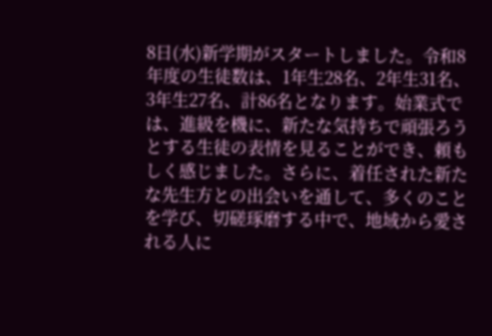8日(水)新学期がスタートしました。令和8年度の生徒数は、1年生28名、2年生31名、3年生27名、計86名となります。始業式では、進級を機に、新たな気持ちで頑張ろうとする生徒の表情を見ることができ、頼もしく感じました。さらに、着任された新たな先生方との出会いを通して、多くのことを学び、切磋琢磨する中で、地域から愛される人に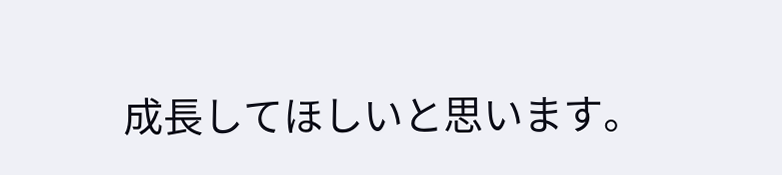成長してほしいと思います。